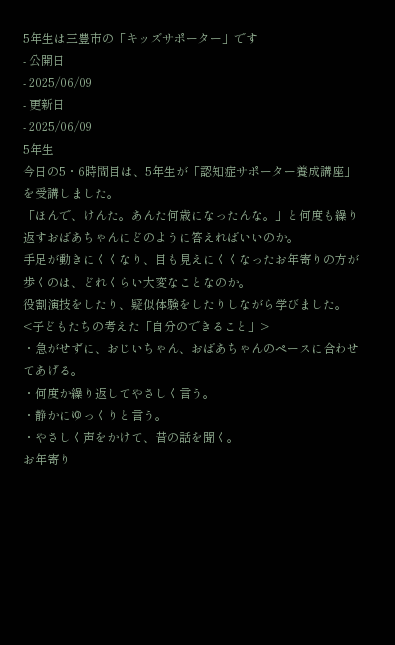5年生は三豊市の「キッズサポーター」です
- 公開日
- 2025/06/09
- 更新日
- 2025/06/09
5年生
今日の5・6時間目は、5年生が「認知症サポーター養成講座」を受講しました。
「ほんで、けんた。あんた何歳になったんな。」と何度も繰り返すおばあちゃんにどのように答えればいいのか。
手足が動きにくくなり、目も見えにくくなったお年寄りの方が歩くのは、どれくらい大変なことなのか。
役割演技をしたり、疑似体験をしたりしながら学びました。
<子どもたちの考えた「自分のできること」>
・急がせずに、おじいちゃん、おばあちゃんのペースに合わせてあげる。
・何度か繰り返してやさしく言う。
・静かにゆっくりと言う。
・やさしく声をかけて、昔の話を聞く。
お年寄り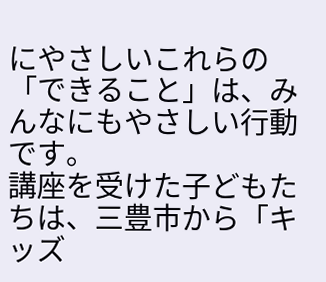にやさしいこれらの「できること」は、みんなにもやさしい行動です。
講座を受けた子どもたちは、三豊市から「キッズ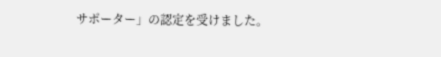サポーター」の認定を受けました。